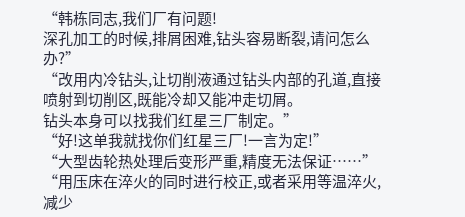“韩栋同志,我们厂有问题!
深孔加工的时候,排屑困难,钻头容易断裂,请问怎么办?”
“改用内冷钻头,让切削液通过钻头内部的孔道,直接喷射到切削区,既能冷却又能冲走切屑。
钻头本身可以找我们红星三厂制定。”
“好!这单我就找你们红星三厂!一言为定!”
“大型齿轮热处理后变形严重,精度无法保证……”
“用压床在淬火的同时进行校正,或者采用等温淬火,减少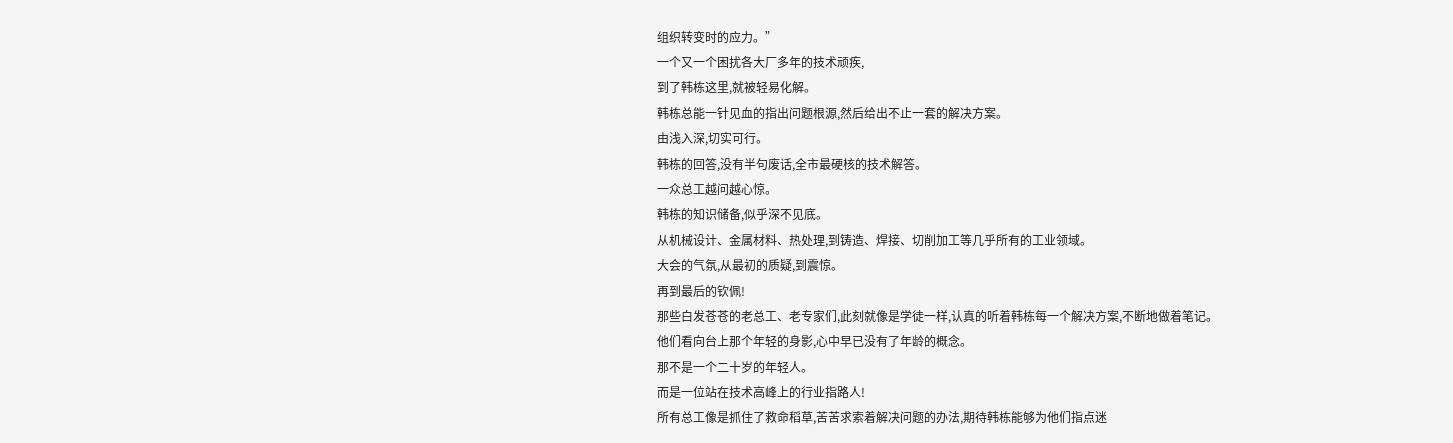组织转变时的应力。”
一个又一个困扰各大厂多年的技术顽疾,
到了韩栋这里,就被轻易化解。
韩栋总能一针见血的指出问题根源,然后给出不止一套的解决方案。
由浅入深,切实可行。
韩栋的回答,没有半句废话,全市最硬核的技术解答。
一众总工越问越心惊。
韩栋的知识储备,似乎深不见底。
从机械设计、金属材料、热处理,到铸造、焊接、切削加工等几乎所有的工业领域。
大会的气氛,从最初的质疑,到震惊。
再到最后的钦佩!
那些白发苍苍的老总工、老专家们,此刻就像是学徒一样,认真的听着韩栋每一个解决方案,不断地做着笔记。
他们看向台上那个年轻的身影,心中早已没有了年龄的概念。
那不是一个二十岁的年轻人。
而是一位站在技术高峰上的行业指路人!
所有总工像是抓住了救命稻草,苦苦求索着解决问题的办法,期待韩栋能够为他们指点迷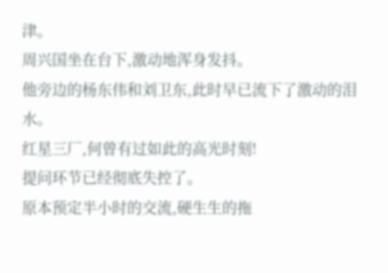津。
周兴国坐在台下,激动地浑身发抖。
他旁边的杨东伟和刘卫东,此时早已流下了激动的泪水。
红星三厂,何曾有过如此的高光时刻!
提问环节已经彻底失控了。
原本预定半小时的交流,硬生生的拖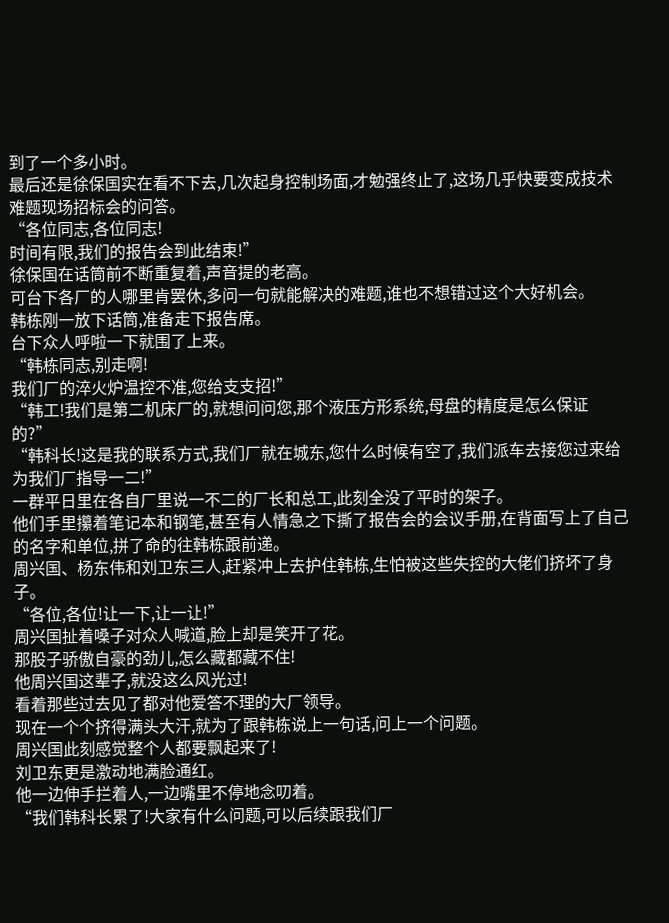到了一个多小时。
最后还是徐保国实在看不下去,几次起身控制场面,才勉强终止了,这场几乎快要变成技术难题现场招标会的问答。
“各位同志,各位同志!
时间有限,我们的报告会到此结束!”
徐保国在话筒前不断重复着,声音提的老高。
可台下各厂的人哪里肯罢休,多问一句就能解决的难题,谁也不想错过这个大好机会。
韩栋刚一放下话筒,准备走下报告席。
台下众人呼啦一下就围了上来。
“韩栋同志,别走啊!
我们厂的淬火炉温控不准,您给支支招!”
“韩工!我们是第二机床厂的,就想问问您,那个液压方形系统,母盘的精度是怎么保证的?”
“韩科长!这是我的联系方式,我们厂就在城东,您什么时候有空了,我们派车去接您过来给为我们厂指导一二!”
一群平日里在各自厂里说一不二的厂长和总工,此刻全没了平时的架子。
他们手里攥着笔记本和钢笔,甚至有人情急之下撕了报告会的会议手册,在背面写上了自己的名字和单位,拼了命的往韩栋跟前递。
周兴国、杨东伟和刘卫东三人,赶紧冲上去护住韩栋,生怕被这些失控的大佬们挤坏了身子。
“各位,各位!让一下,让一让!”
周兴国扯着嗓子对众人喊道,脸上却是笑开了花。
那股子骄傲自豪的劲儿,怎么藏都藏不住!
他周兴国这辈子,就没这么风光过!
看着那些过去见了都对他爱答不理的大厂领导。
现在一个个挤得满头大汗,就为了跟韩栋说上一句话,问上一个问题。
周兴国此刻感觉整个人都要飘起来了!
刘卫东更是激动地满脸通红。
他一边伸手拦着人,一边嘴里不停地念叨着。
“我们韩科长累了!大家有什么问题,可以后续跟我们厂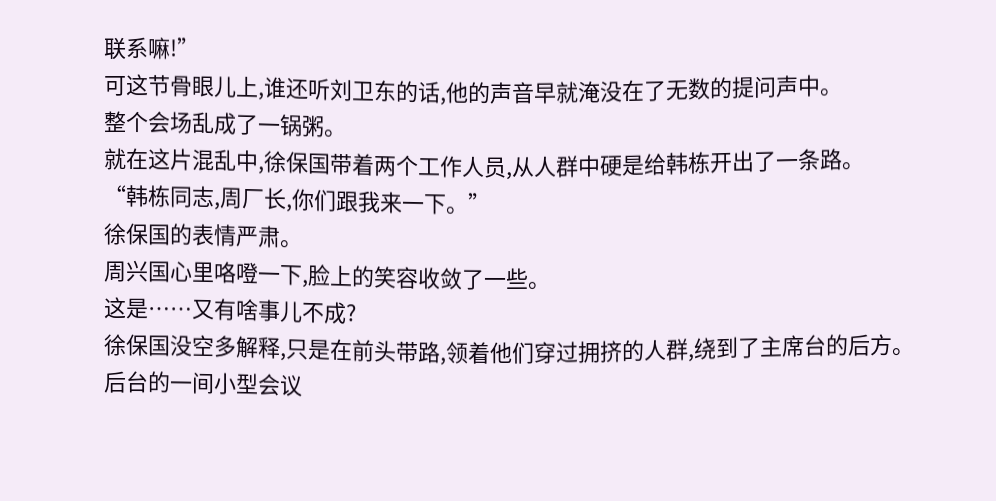联系嘛!”
可这节骨眼儿上,谁还听刘卫东的话,他的声音早就淹没在了无数的提问声中。
整个会场乱成了一锅粥。
就在这片混乱中,徐保国带着两个工作人员,从人群中硬是给韩栋开出了一条路。
“韩栋同志,周厂长,你们跟我来一下。”
徐保国的表情严肃。
周兴国心里咯噔一下,脸上的笑容收敛了一些。
这是……又有啥事儿不成?
徐保国没空多解释,只是在前头带路,领着他们穿过拥挤的人群,绕到了主席台的后方。
后台的一间小型会议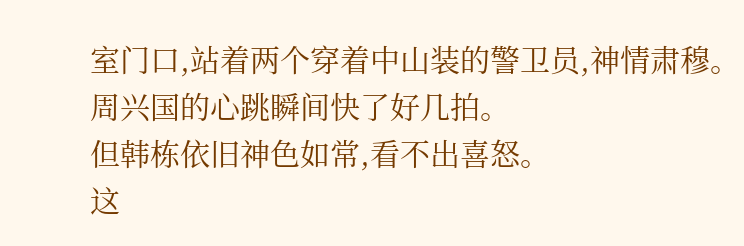室门口,站着两个穿着中山装的警卫员,神情肃穆。
周兴国的心跳瞬间快了好几拍。
但韩栋依旧神色如常,看不出喜怒。
这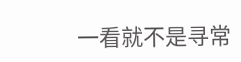一看就不是寻常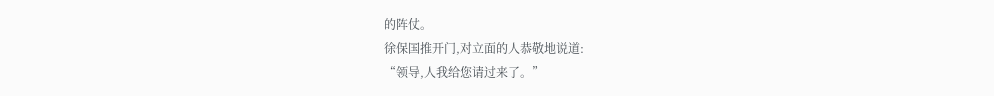的阵仗。
徐保国推开门,对立面的人恭敬地说道:
“领导,人我给您请过来了。”